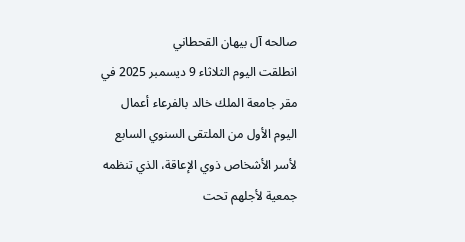صالحه آل بيهان القحطاني
انطلقت اليوم الثلاثاء 9 ديسمبر 2025 في مقر جامعة الملك خالد بالفرعاء أعمال اليوم الأول من الملتقى السنوي السابع لأسر الأشخاص ذوي الإعاقة، الذي تنظمه جمعية لأجلهم تحت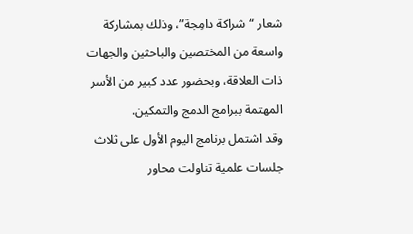شعار “شراكة دامِجة”، وذلك بمشاركة واسعة من المختصين والباحثين والجهات ذات العلاقة، وبحضور عدد كبير من الأسر المهتمة ببرامج الدمج والتمكين.
وقد اشتمل برنامج اليوم الأول على ثلاث جلسات علمية تناولت محاور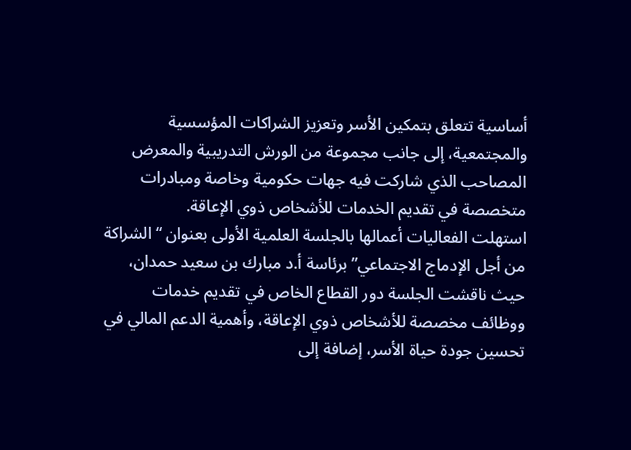أساسية تتعلق بتمكين الأسر وتعزيز الشراكات المؤسسية والمجتمعية، إلى جانب مجموعة من الورش التدريبية والمعرض المصاحب الذي شاركت فيه جهات حكومية وخاصة ومبادرات متخصصة في تقديم الخدمات للأشخاص ذوي الإعاقة.
استهلت الفعاليات أعمالها بالجلسة العلمية الأولى بعنوان “الشراكة من أجل الإدماج الاجتماعي” برئاسة أ.د مبارك بن سعيد حمدان، حيث ناقشت الجلسة دور القطاع الخاص في تقديم خدمات ووظائف مخصصة للأشخاص ذوي الإعاقة، وأهمية الدعم المالي في تحسين جودة حياة الأسر، إضافة إلى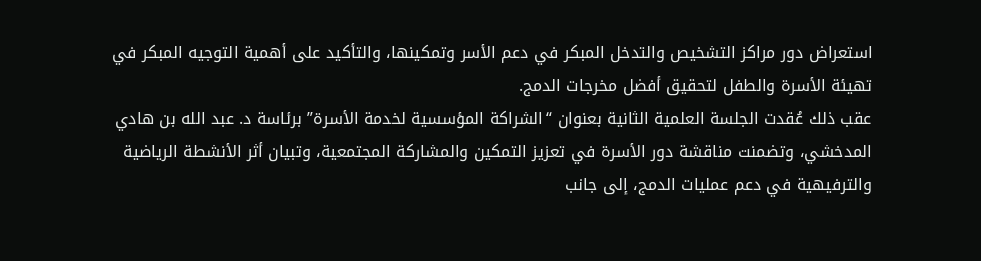استعراض دور مراكز التشخيص والتدخل المبكر في دعم الأسر وتمكينها، والتأكيد على أهمية التوجيه المبكر في تهيئة الأسرة والطفل لتحقيق أفضل مخرجات الدمج.
عقب ذلك عُقدت الجلسة العلمية الثانية بعنوان “الشراكة المؤسسية لخدمة الأسرة” برئاسة د. عبد الله بن هادي المدخشي، وتضمنت مناقشة دور الأسرة في تعزيز التمكين والمشاركة المجتمعية، وتبيان أثر الأنشطة الرياضية والترفيهية في دعم عمليات الدمج، إلى جانب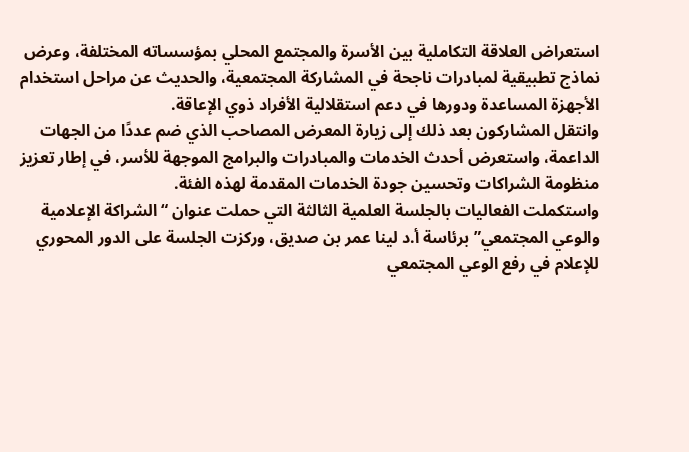استعراض العلاقة التكاملية بين الأسرة والمجتمع المحلي بمؤسساته المختلفة، وعرض نماذج تطبيقية لمبادرات ناجحة في المشاركة المجتمعية، والحديث عن مراحل استخدام الأجهزة المساعدة ودورها في دعم استقلالية الأفراد ذوي الإعاقة.
وانتقل المشاركون بعد ذلك إلى زيارة المعرض المصاحب الذي ضم عددًا من الجهات الداعمة، واستعرض أحدث الخدمات والمبادرات والبرامج الموجهة للأسر، في إطار تعزيز منظومة الشراكات وتحسين جودة الخدمات المقدمة لهذه الفئة.
واستكملت الفعاليات بالجلسة العلمية الثالثة التي حملت عنوان “الشراكة الإعلامية والوعي المجتمعي” برئاسة أ.د لينا عمر بن صديق، وركزت الجلسة على الدور المحوري للإعلام في رفع الوعي المجتمعي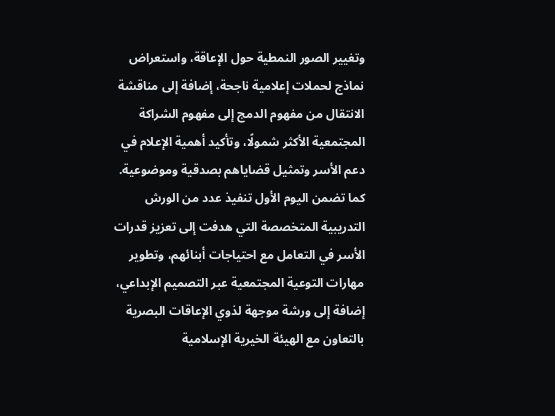وتغيير الصور النمطية حول الإعاقة، واستعراض نماذج لحملات إعلامية ناجحة، إضافة إلى مناقشة الانتقال من مفهوم الدمج إلى مفهوم الشراكة المجتمعية الأكثر شمولًا، وتأكيد أهمية الإعلام في دعم الأسر وتمثيل قضاياهم بصدقية وموضوعية.
كما تضمن اليوم الأول تنفيذ عدد من الورش التدريبية المتخصصة التي هدفت إلى تعزيز قدرات الأسر في التعامل مع احتياجات أبنائهم، وتطوير مهارات التوعية المجتمعية عبر التصميم الإبداعي، إضافة إلى ورشة موجهة لذوي الإعاقات البصرية بالتعاون مع الهيئة الخيرية الإسلامية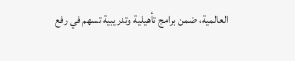العالمية، ضمن برامج تأهيلية وتدريبية تسهم في رفع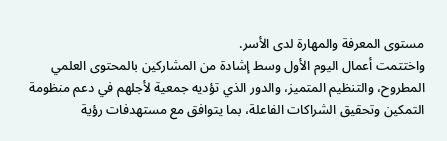مستوى المعرفة والمهارة لدى الأسر.
واختتمت أعمال اليوم الأول وسط إشادة من المشاركين بالمحتوى العلمي المطروح، والتنظيم المتميز، والدور الذي تؤديه جمعية لأجلهم في دعم منظومة التمكين وتحقيق الشراكات الفاعلة، بما يتوافق مع مستهدفات رؤية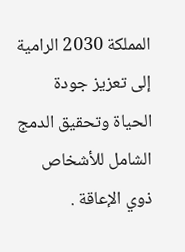المملكة 2030 الرامية إلى تعزيز جودة الحياة وتحقيق الدمج الشامل للأشخاص ذوي الإعاقة .